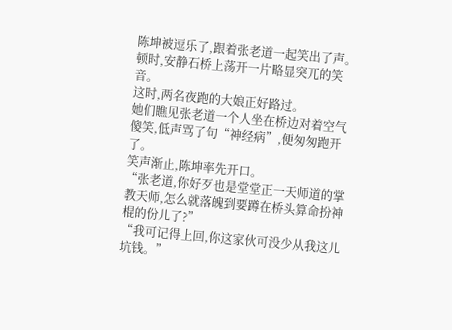陈坤被逗乐了,跟着张老道一起笑出了声。
顿时,安静石桥上荡开一片略显突兀的笑音。
这时,两名夜跑的大娘正好路过。
她们瞧见张老道一个人坐在桥边对着空气傻笑,低声骂了句“神经病”,便匆匆跑开了。
笑声渐止,陈坤率先开口。
“张老道,你好歹也是堂堂正一天师道的掌教天师,怎么就落魄到要蹲在桥头算命扮神棍的份儿了?”
“我可记得上回,你这家伙可没少从我这儿坑钱。”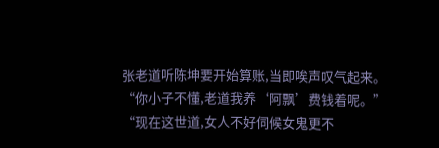张老道听陈坤要开始算账,当即唉声叹气起来。
“你小子不懂,老道我养‘阿飘’费钱着呢。”
“现在这世道,女人不好伺候女鬼更不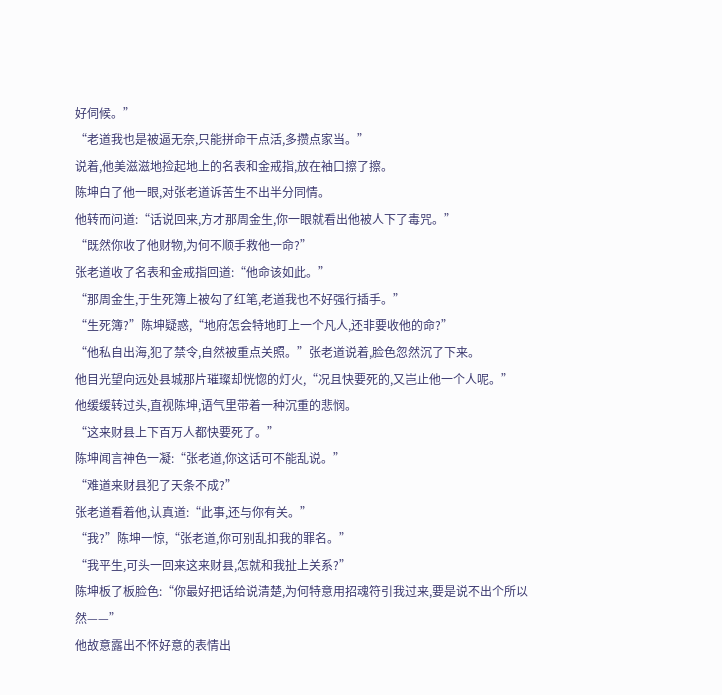好伺候。”
“老道我也是被逼无奈,只能拼命干点活,多攒点家当。”
说着,他美滋滋地捡起地上的名表和金戒指,放在袖口擦了擦。
陈坤白了他一眼,对张老道诉苦生不出半分同情。
他转而问道:“话说回来,方才那周金生,你一眼就看出他被人下了毒咒。”
“既然你收了他财物,为何不顺手救他一命?”
张老道收了名表和金戒指回道:“他命该如此。”
“那周金生,于生死簿上被勾了红笔,老道我也不好强行插手。”
“生死簿?”陈坤疑惑,“地府怎会特地盯上一个凡人,还非要收他的命?”
“他私自出海,犯了禁令,自然被重点关照。”张老道说着,脸色忽然沉了下来。
他目光望向远处县城那片璀璨却恍惚的灯火,“况且快要死的,又岂止他一个人呢。”
他缓缓转过头,直视陈坤,语气里带着一种沉重的悲悯。
“这来财县上下百万人都快要死了。”
陈坤闻言神色一凝:“张老道,你这话可不能乱说。”
“难道来财县犯了天条不成?”
张老道看着他,认真道:“此事,还与你有关。”
“我?”陈坤一惊,“张老道,你可别乱扣我的罪名。”
“我平生,可头一回来这来财县,怎就和我扯上关系?”
陈坤板了板脸色:“你最好把话给说清楚,为何特意用招魂符引我过来,要是说不出个所以然——”
他故意露出不怀好意的表情出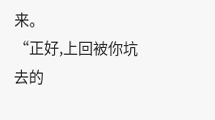来。
“正好,上回被你坑去的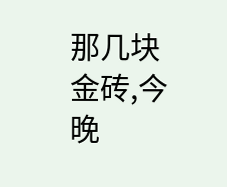那几块金砖,今晚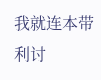我就连本带利讨